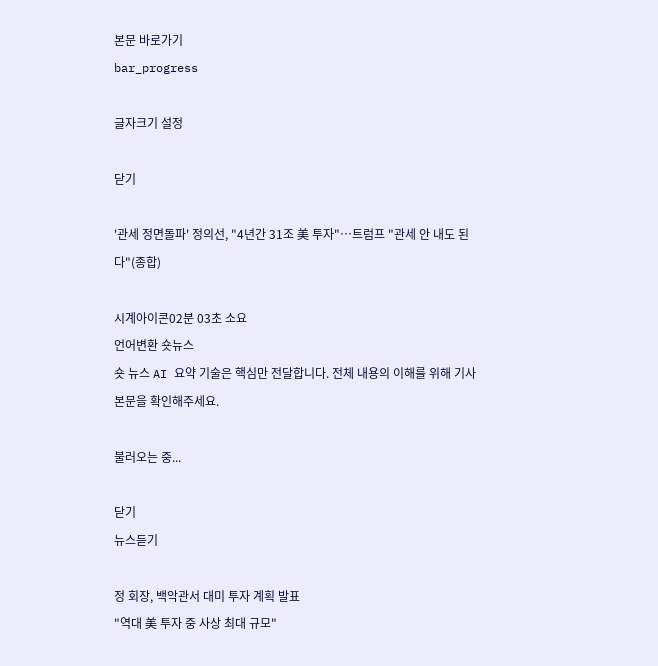본문 바로가기
bar_progress

글자크기 설정

닫기

'관세 정면돌파' 정의선, "4년간 31조 美 투자"…트럼프 "관세 안 내도 된다"(종합)

시계아이콘02분 03초 소요
언어변환 숏뉴스
숏 뉴스 AI 요약 기술은 핵심만 전달합니다. 전체 내용의 이해를 위해 기사 본문을 확인해주세요.

불러오는 중...

닫기
뉴스듣기

정 회장, 백악관서 대미 투자 계획 발표
"역대 美 투자 중 사상 최대 규모"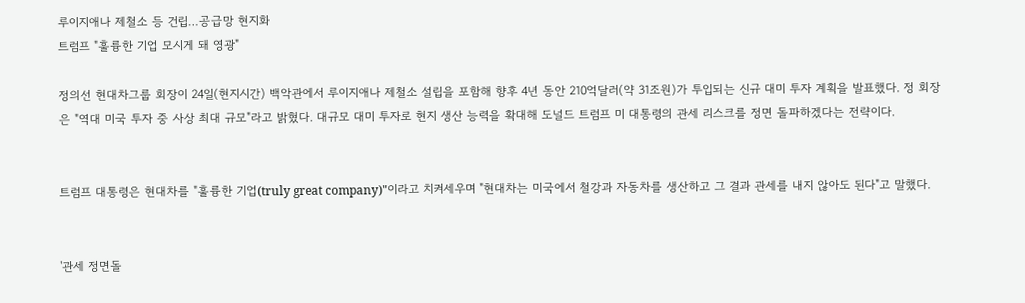루이지애나 제철소 등 건립…공급망 현지화
트럼프 "훌륭한 기업 모시게 돼 영광"

정의선 현대차그룹 회장이 24일(현지시간) 백악관에서 루이지애나 제철소 설립을 포함해 향후 4년 동안 210억달러(약 31조원)가 투입되는 신규 대미 투자 계획을 발표했다. 정 회장은 "역대 미국 투자 중 사상 최대 규모"라고 밝혔다. 대규모 대미 투자로 현지 생산 능력을 확대해 도널드 트럼프 미 대통령의 관세 리스크를 정면 돌파하겠다는 전략이다.


트럼프 대통령은 현대차를 "훌륭한 기업(truly great company)"이라고 치켜세우며 "현대차는 미국에서 철강과 자동차를 생산하고 그 결과 관세를 내지 않아도 된다"고 말했다.


'관세 정면돌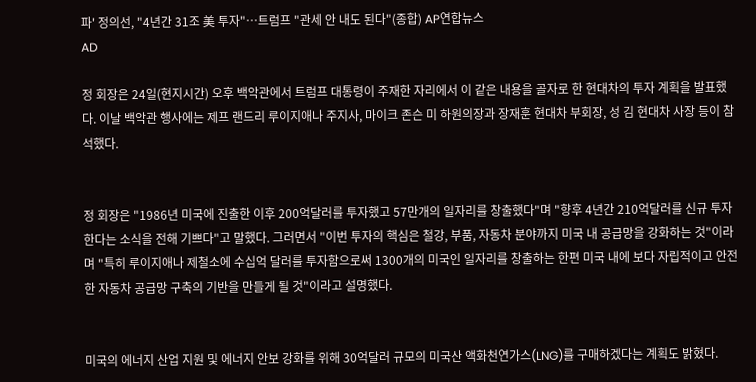파' 정의선, "4년간 31조 美 투자"…트럼프 "관세 안 내도 된다"(종합) AP연합뉴스
AD

정 회장은 24일(현지시간) 오후 백악관에서 트럼프 대통령이 주재한 자리에서 이 같은 내용을 골자로 한 현대차의 투자 계획을 발표했다. 이날 백악관 행사에는 제프 랜드리 루이지애나 주지사, 마이크 존슨 미 하원의장과 장재훈 현대차 부회장, 성 김 현대차 사장 등이 참석했다.


정 회장은 "1986년 미국에 진출한 이후 200억달러를 투자했고 57만개의 일자리를 창출했다"며 "향후 4년간 210억달러를 신규 투자한다는 소식을 전해 기쁘다"고 말했다. 그러면서 "이번 투자의 핵심은 철강, 부품, 자동차 분야까지 미국 내 공급망을 강화하는 것"이라며 "특히 루이지애나 제철소에 수십억 달러를 투자함으로써 1300개의 미국인 일자리를 창출하는 한편 미국 내에 보다 자립적이고 안전한 자동차 공급망 구축의 기반을 만들게 될 것"이라고 설명했다.


미국의 에너지 산업 지원 및 에너지 안보 강화를 위해 30억달러 규모의 미국산 액화천연가스(LNG)를 구매하겠다는 계획도 밝혔다.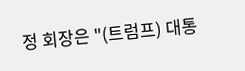정 회장은 "(트럼프) 대통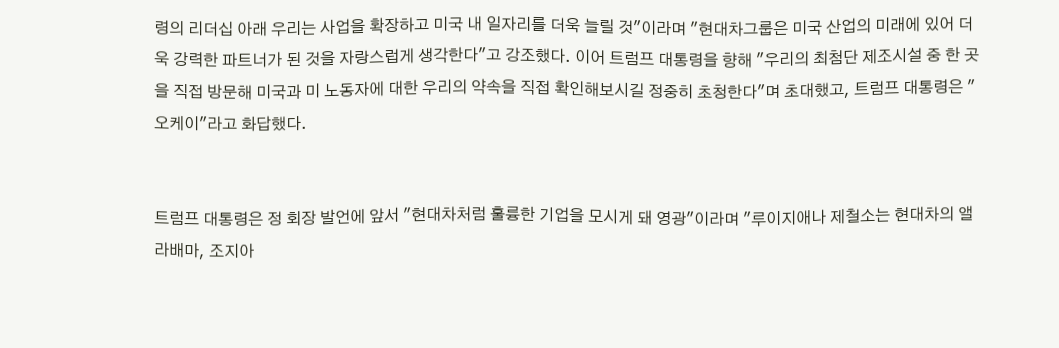령의 리더십 아래 우리는 사업을 확장하고 미국 내 일자리를 더욱 늘릴 것"이라며 "현대차그룹은 미국 산업의 미래에 있어 더욱 강력한 파트너가 된 것을 자랑스럽게 생각한다"고 강조했다. 이어 트럼프 대통령을 향해 "우리의 최첨단 제조시설 중 한 곳을 직접 방문해 미국과 미 노동자에 대한 우리의 약속을 직접 확인해보시길 정중히 초청한다"며 초대했고, 트럼프 대통령은 "오케이"라고 화답했다.


트럼프 대통령은 정 회장 발언에 앞서 "현대차처럼 훌륭한 기업을 모시게 돼 영광"이라며 "루이지애나 제철소는 현대차의 앨라배마, 조지아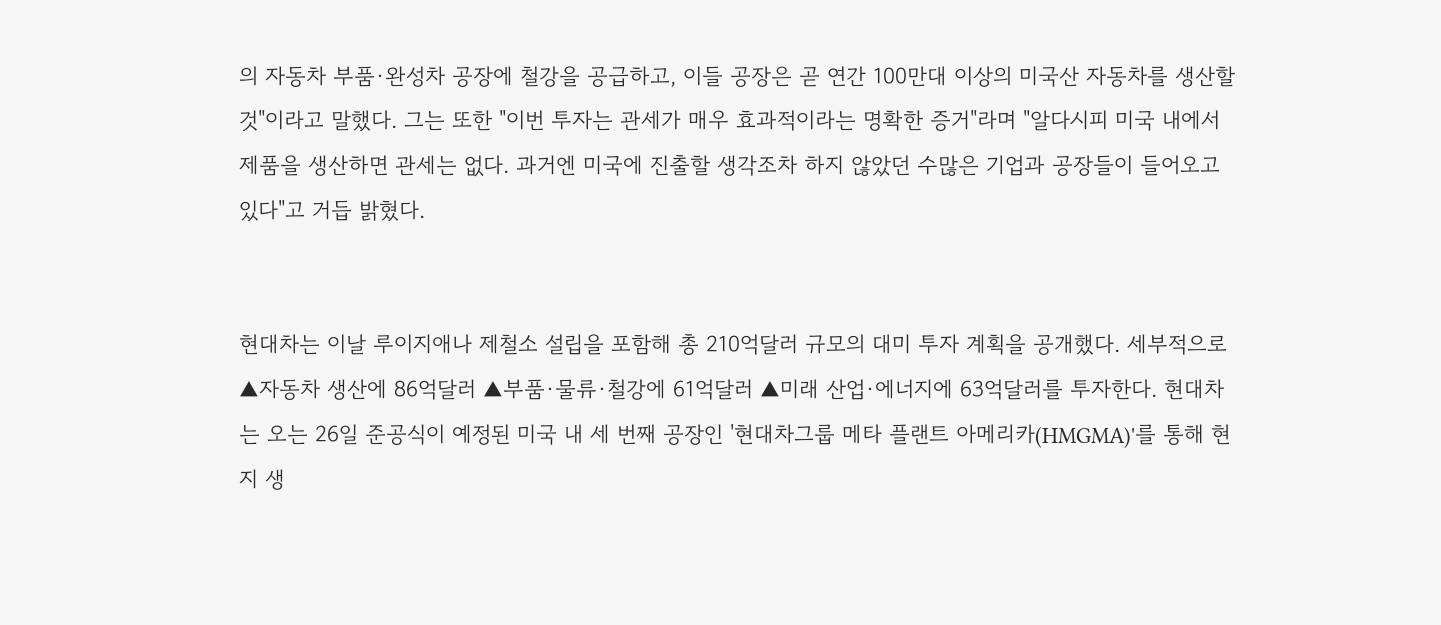의 자동차 부품·완성차 공장에 철강을 공급하고, 이들 공장은 곧 연간 100만대 이상의 미국산 자동차를 생산할 것"이라고 말했다. 그는 또한 "이번 투자는 관세가 매우 효과적이라는 명확한 증거"라며 "알다시피 미국 내에서 제품을 생산하면 관세는 없다. 과거엔 미국에 진출할 생각조차 하지 않았던 수많은 기업과 공장들이 들어오고 있다"고 거듭 밝혔다.


현대차는 이날 루이지애나 제철소 설립을 포함해 총 210억달러 규모의 대미 투자 계획을 공개했다. 세부적으로 ▲자동차 생산에 86억달러 ▲부품·물류·철강에 61억달러 ▲미래 산업·에너지에 63억달러를 투자한다. 현대차는 오는 26일 준공식이 예정된 미국 내 세 번째 공장인 '현대차그룹 메타 플랜트 아메리카(HMGMA)'를 통해 현지 생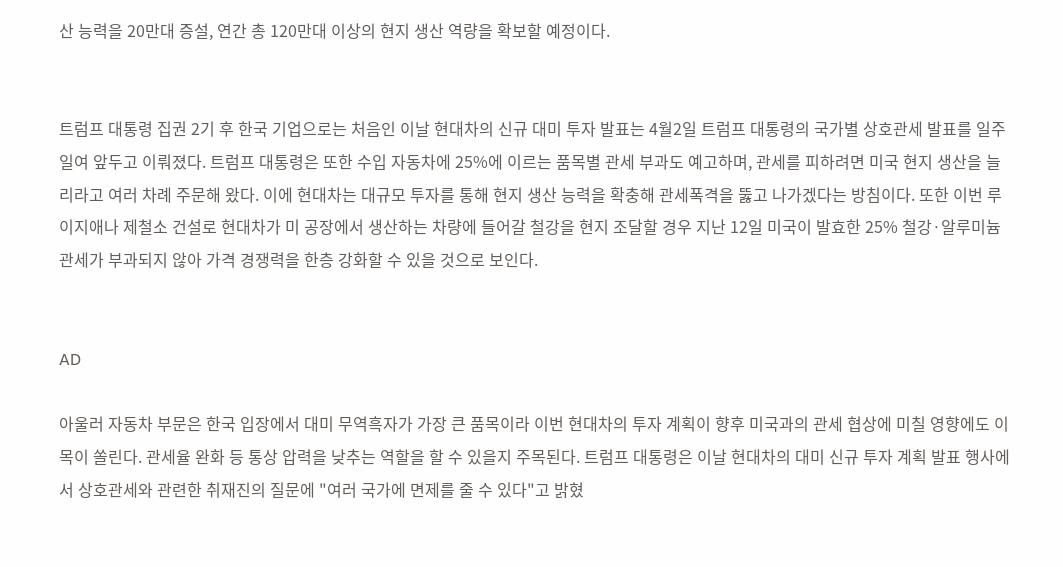산 능력을 20만대 증설, 연간 총 120만대 이상의 현지 생산 역량을 확보할 예정이다.


트럼프 대통령 집권 2기 후 한국 기업으로는 처음인 이날 현대차의 신규 대미 투자 발표는 4월2일 트럼프 대통령의 국가별 상호관세 발표를 일주일여 앞두고 이뤄졌다. 트럼프 대통령은 또한 수입 자동차에 25%에 이르는 품목별 관세 부과도 예고하며, 관세를 피하려면 미국 현지 생산을 늘리라고 여러 차례 주문해 왔다. 이에 현대차는 대규모 투자를 통해 현지 생산 능력을 확충해 관세폭격을 뚫고 나가겠다는 방침이다. 또한 이번 루이지애나 제철소 건설로 현대차가 미 공장에서 생산하는 차량에 들어갈 철강을 현지 조달할 경우 지난 12일 미국이 발효한 25% 철강·알루미늄 관세가 부과되지 않아 가격 경쟁력을 한층 강화할 수 있을 것으로 보인다.


AD

아울러 자동차 부문은 한국 입장에서 대미 무역흑자가 가장 큰 품목이라 이번 현대차의 투자 계획이 향후 미국과의 관세 협상에 미칠 영향에도 이목이 쏠린다. 관세율 완화 등 통상 압력을 낮추는 역할을 할 수 있을지 주목된다. 트럼프 대통령은 이날 현대차의 대미 신규 투자 계획 발표 행사에서 상호관세와 관련한 취재진의 질문에 "여러 국가에 면제를 줄 수 있다"고 밝혔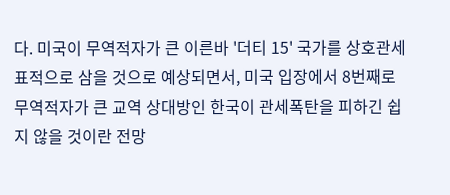다. 미국이 무역적자가 큰 이른바 '더티 15' 국가를 상호관세 표적으로 삼을 것으로 예상되면서, 미국 입장에서 8번째로 무역적자가 큰 교역 상대방인 한국이 관세폭탄을 피하긴 쉽지 않을 것이란 전망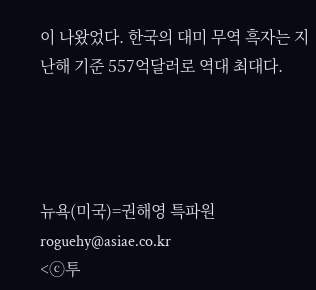이 나왔었다. 한국의 대미 무역 흑자는 지난해 기준 557억달러로 역대 최대다.




뉴욕(미국)=권해영 특파원 roguehy@asiae.co.kr
<ⓒ투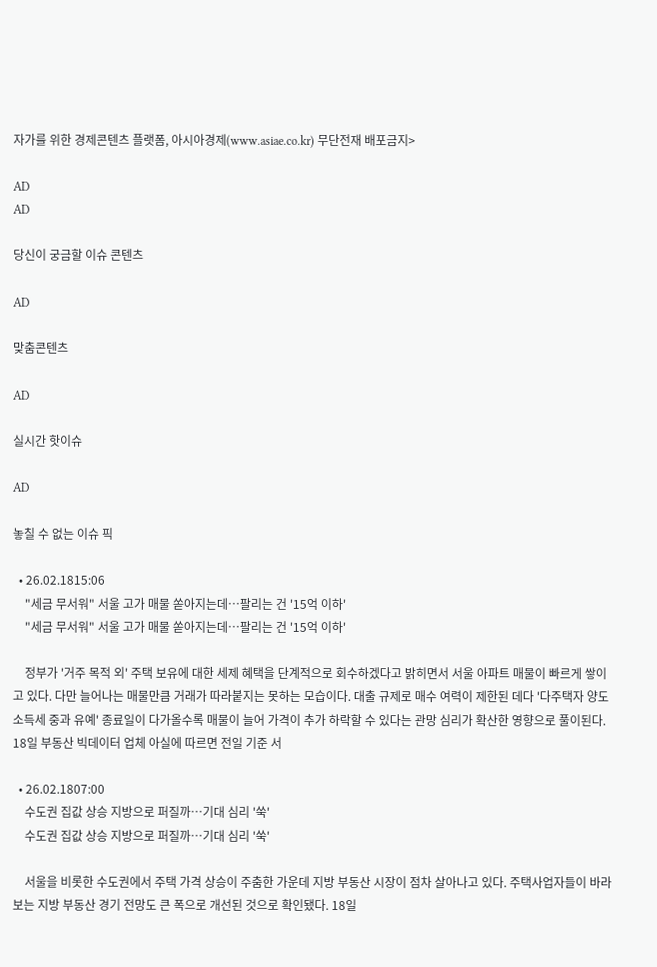자가를 위한 경제콘텐츠 플랫폼, 아시아경제(www.asiae.co.kr) 무단전재 배포금지>

AD
AD

당신이 궁금할 이슈 콘텐츠

AD

맞춤콘텐츠

AD

실시간 핫이슈

AD

놓칠 수 없는 이슈 픽

  • 26.02.1815:06
    "세금 무서워" 서울 고가 매물 쏟아지는데…팔리는 건 '15억 이하'
    "세금 무서워" 서울 고가 매물 쏟아지는데…팔리는 건 '15억 이하'

    정부가 '거주 목적 외' 주택 보유에 대한 세제 혜택을 단계적으로 회수하겠다고 밝히면서 서울 아파트 매물이 빠르게 쌓이고 있다. 다만 늘어나는 매물만큼 거래가 따라붙지는 못하는 모습이다. 대출 규제로 매수 여력이 제한된 데다 '다주택자 양도소득세 중과 유예' 종료일이 다가올수록 매물이 늘어 가격이 추가 하락할 수 있다는 관망 심리가 확산한 영향으로 풀이된다. 18일 부동산 빅데이터 업체 아실에 따르면 전일 기준 서

  • 26.02.1807:00
    수도권 집값 상승 지방으로 퍼질까…기대 심리 '쑥'
    수도권 집값 상승 지방으로 퍼질까…기대 심리 '쑥'

    서울을 비롯한 수도권에서 주택 가격 상승이 주춤한 가운데 지방 부동산 시장이 점차 살아나고 있다. 주택사업자들이 바라보는 지방 부동산 경기 전망도 큰 폭으로 개선된 것으로 확인됐다. 18일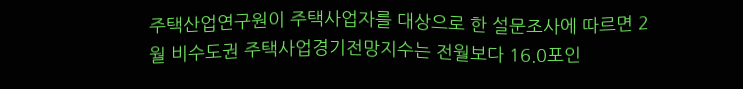주택산업연구원이 주택사업자를 대상으로 한 설문조사에 따르면 2월 비수도권 주택사업경기전망지수는 전월보다 16.0포인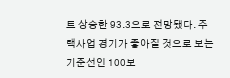트 상승한 93.3으로 전망됐다. 주택사업 경기가 좋아질 것으로 보는 기준선인 100보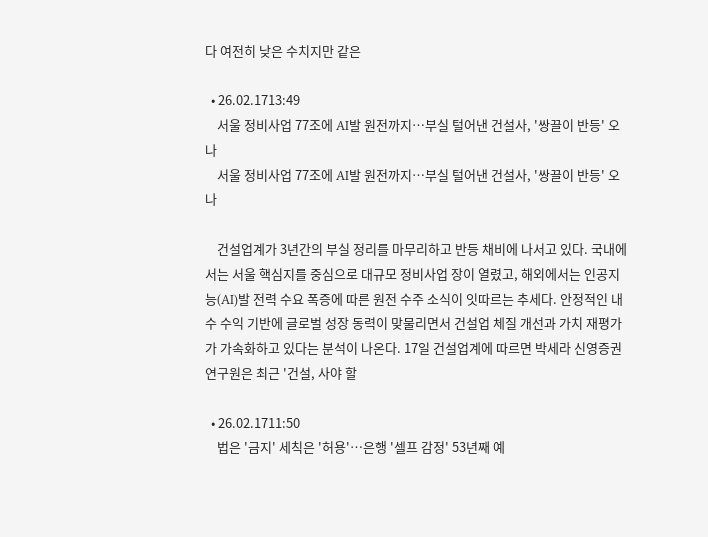다 여전히 낮은 수치지만 같은

  • 26.02.1713:49
    서울 정비사업 77조에 AI발 원전까지…부실 털어낸 건설사, '쌍끌이 반등' 오나
    서울 정비사업 77조에 AI발 원전까지…부실 털어낸 건설사, '쌍끌이 반등' 오나

    건설업계가 3년간의 부실 정리를 마무리하고 반등 채비에 나서고 있다. 국내에서는 서울 핵심지를 중심으로 대규모 정비사업 장이 열렸고, 해외에서는 인공지능(AI)발 전력 수요 폭증에 따른 원전 수주 소식이 잇따르는 추세다. 안정적인 내수 수익 기반에 글로벌 성장 동력이 맞물리면서 건설업 체질 개선과 가치 재평가가 가속화하고 있다는 분석이 나온다. 17일 건설업계에 따르면 박세라 신영증권 연구원은 최근 '건설, 사야 할

  • 26.02.1711:50
    법은 '금지' 세칙은 '허용'…은행 '셀프 감정' 53년째 예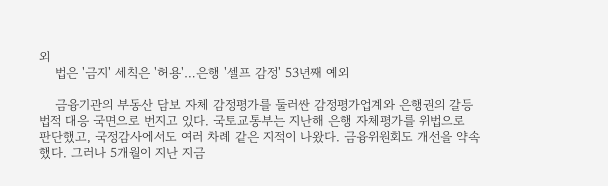외
    법은 '금지' 세칙은 '허용'…은행 '셀프 감정' 53년째 예외

    금융기관의 부동산 담보 자체 감정평가를 둘러싼 감정평가업계와 은행권의 갈등 법적 대응 국면으로 번지고 있다. 국토교통부는 지난해 은행 자체평가를 위법으로 판단했고, 국정감사에서도 여러 차례 같은 지적이 나왔다. 금융위원회도 개선을 약속했다. 그러나 5개월이 지난 지금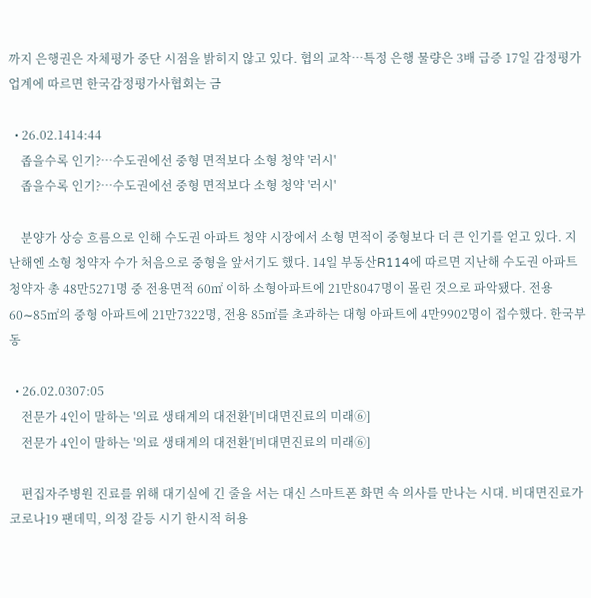까지 은행권은 자체평가 중단 시점을 밝히지 않고 있다. 협의 교착…특정 은행 물량은 3배 급증 17일 감정평가업계에 따르면 한국감정평가사협회는 금

  • 26.02.1414:44
    좁을수록 인기?…수도권에선 중형 면적보다 소형 청약 '러시'
    좁을수록 인기?…수도권에선 중형 면적보다 소형 청약 '러시'

    분양가 상승 흐름으로 인해 수도권 아파트 청약 시장에서 소형 면적이 중형보다 더 큰 인기를 얻고 있다. 지난해엔 소형 청약자 수가 처음으로 중형을 앞서기도 했다. 14일 부동산R114에 따르면 지난해 수도권 아파트 청약자 총 48만5271명 중 전용면적 60㎡ 이하 소형아파트에 21만8047명이 몰린 것으로 파악됐다. 전용 60∼85㎡의 중형 아파트에 21만7322명, 전용 85㎡를 초과하는 대형 아파트에 4만9902명이 접수했다. 한국부동

  • 26.02.0307:05
    전문가 4인이 말하는 '의료 생태계의 대전환'[비대면진료의 미래⑥]
    전문가 4인이 말하는 '의료 생태계의 대전환'[비대면진료의 미래⑥]

    편집자주병원 진료를 위해 대기실에 긴 줄을 서는 대신 스마트폰 화면 속 의사를 만나는 시대. 비대면진료가 코로나19 팬데믹, 의정 갈등 시기 한시적 허용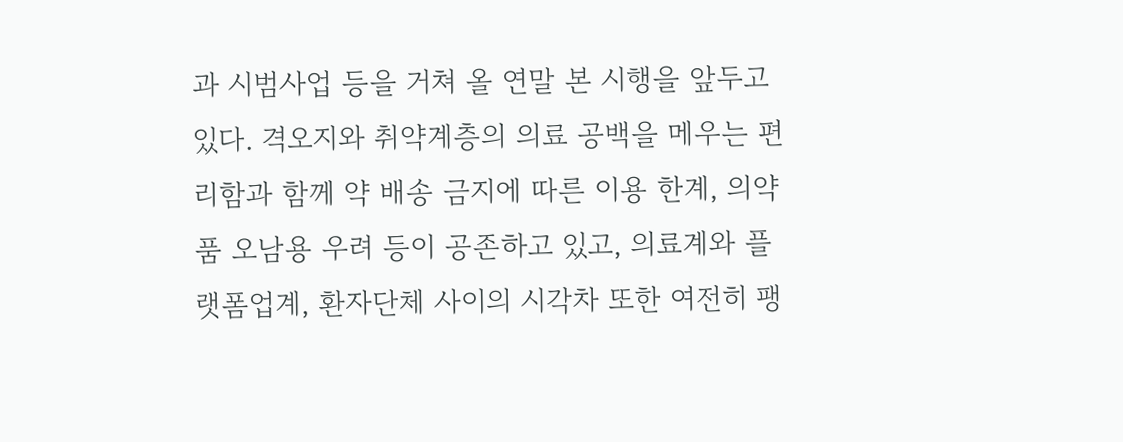과 시범사업 등을 거쳐 올 연말 본 시행을 앞두고 있다. 격오지와 취약계층의 의료 공백을 메우는 편리함과 함께 약 배송 금지에 따른 이용 한계, 의약품 오남용 우려 등이 공존하고 있고, 의료계와 플랫폼업계, 환자단체 사이의 시각차 또한 여전히 팽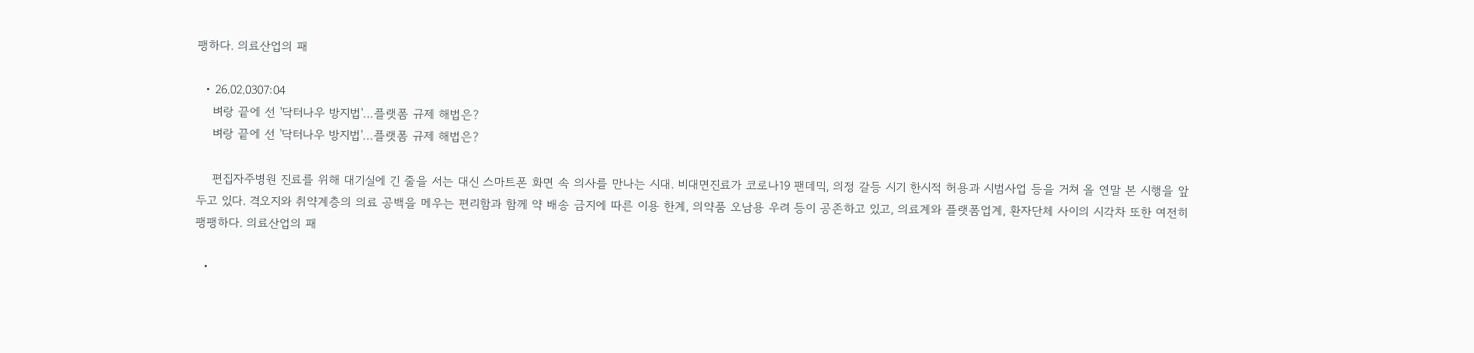팽하다. 의료산업의 패

  • 26.02.0307:04
    벼랑 끝에 선 '닥터나우 방지법'…플랫폼 규제 해법은?
    벼랑 끝에 선 '닥터나우 방지법'…플랫폼 규제 해법은?

    편집자주병원 진료를 위해 대기실에 긴 줄을 서는 대신 스마트폰 화면 속 의사를 만나는 시대. 비대면진료가 코로나19 팬데믹, 의정 갈등 시기 한시적 허용과 시범사업 등을 거쳐 올 연말 본 시행을 앞두고 있다. 격오지와 취약계층의 의료 공백을 메우는 편리함과 함께 약 배송 금지에 따른 이용 한계, 의약품 오남용 우려 등이 공존하고 있고, 의료계와 플랫폼업계, 환자단체 사이의 시각차 또한 여전히 팽팽하다. 의료산업의 패

  •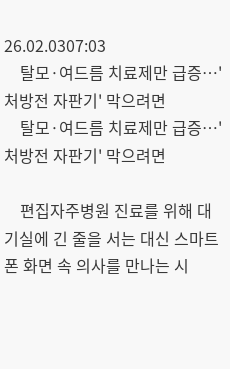26.02.0307:03
    탈모·여드름 치료제만 급증…'처방전 자판기' 막으려면
    탈모·여드름 치료제만 급증…'처방전 자판기' 막으려면

    편집자주병원 진료를 위해 대기실에 긴 줄을 서는 대신 스마트폰 화면 속 의사를 만나는 시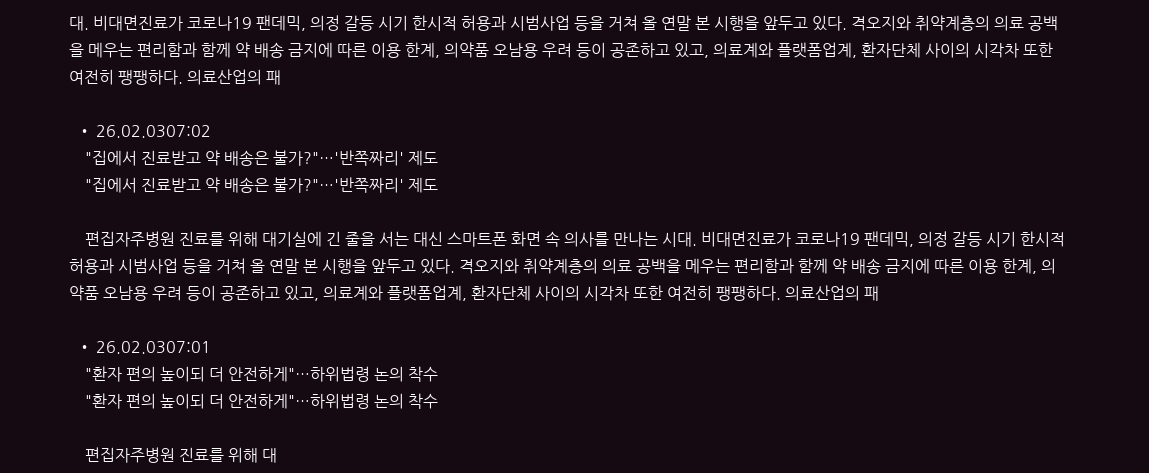대. 비대면진료가 코로나19 팬데믹, 의정 갈등 시기 한시적 허용과 시범사업 등을 거쳐 올 연말 본 시행을 앞두고 있다. 격오지와 취약계층의 의료 공백을 메우는 편리함과 함께 약 배송 금지에 따른 이용 한계, 의약품 오남용 우려 등이 공존하고 있고, 의료계와 플랫폼업계, 환자단체 사이의 시각차 또한 여전히 팽팽하다. 의료산업의 패

  • 26.02.0307:02
    "집에서 진료받고 약 배송은 불가?"…'반쪽짜리' 제도
    "집에서 진료받고 약 배송은 불가?"…'반쪽짜리' 제도

    편집자주병원 진료를 위해 대기실에 긴 줄을 서는 대신 스마트폰 화면 속 의사를 만나는 시대. 비대면진료가 코로나19 팬데믹, 의정 갈등 시기 한시적 허용과 시범사업 등을 거쳐 올 연말 본 시행을 앞두고 있다. 격오지와 취약계층의 의료 공백을 메우는 편리함과 함께 약 배송 금지에 따른 이용 한계, 의약품 오남용 우려 등이 공존하고 있고, 의료계와 플랫폼업계, 환자단체 사이의 시각차 또한 여전히 팽팽하다. 의료산업의 패

  • 26.02.0307:01
    "환자 편의 높이되 더 안전하게"…하위법령 논의 착수
    "환자 편의 높이되 더 안전하게"…하위법령 논의 착수

    편집자주병원 진료를 위해 대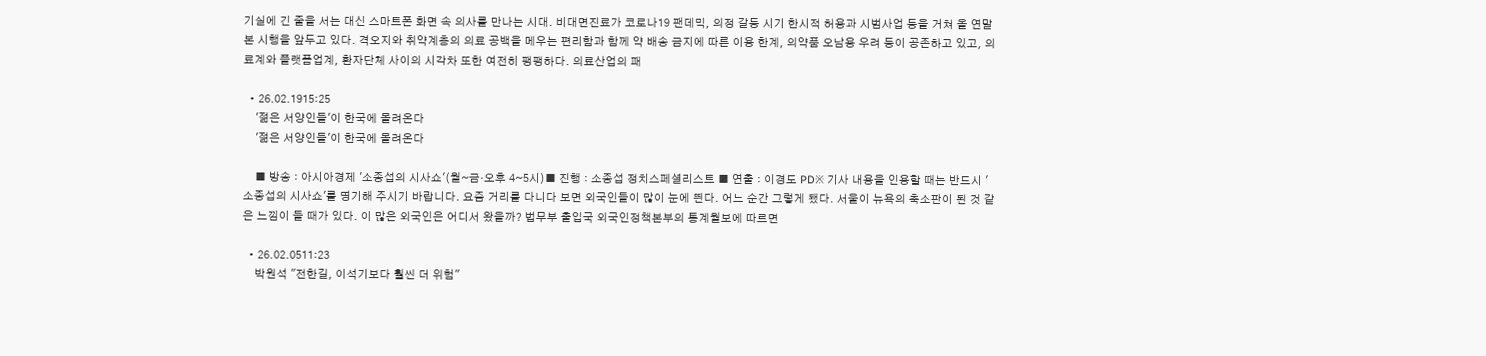기실에 긴 줄을 서는 대신 스마트폰 화면 속 의사를 만나는 시대. 비대면진료가 코로나19 팬데믹, 의정 갈등 시기 한시적 허용과 시범사업 등을 거쳐 올 연말 본 시행을 앞두고 있다. 격오지와 취약계층의 의료 공백을 메우는 편리함과 함께 약 배송 금지에 따른 이용 한계, 의약품 오남용 우려 등이 공존하고 있고, 의료계와 플랫폼업계, 환자단체 사이의 시각차 또한 여전히 팽팽하다. 의료산업의 패

  • 26.02.1915:25
    '젊은 서양인들'이 한국에 몰려온다
    '젊은 서양인들'이 한국에 몰려온다

    ■ 방송 : 아시아경제 '소종섭의 시사쇼'(월~금·오후 4~5시)■ 진행 : 소종섭 정치스페셜리스트 ■ 연출 : 이경도 PD※ 기사 내용을 인용할 때는 반드시 '소종섭의 시사쇼'를 명기해 주시기 바랍니다. 요즘 거리를 다니다 보면 외국인들이 많이 눈에 띈다. 어느 순간 그렇게 됐다. 서울이 뉴욕의 축소판이 된 것 같은 느낌이 들 때가 있다. 이 많은 외국인은 어디서 왔을까? 법무부 출입국 외국인정책본부의 통계월보에 따르면

  • 26.02.0511:23
    박원석 "전한길, 이석기보다 훨씬 더 위험"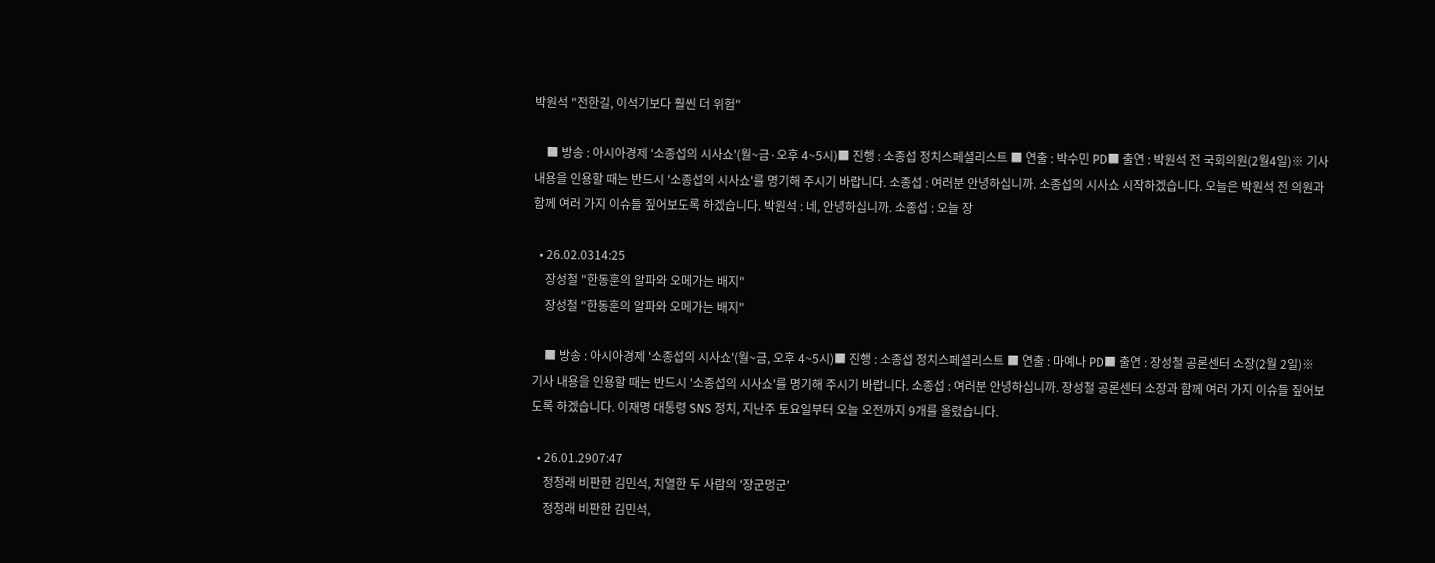박원석 "전한길, 이석기보다 훨씬 더 위험"

    ■ 방송 : 아시아경제 '소종섭의 시사쇼'(월~금·오후 4~5시)■ 진행 : 소종섭 정치스페셜리스트 ■ 연출 : 박수민 PD■ 출연 : 박원석 전 국회의원(2월4일)※ 기사 내용을 인용할 때는 반드시 '소종섭의 시사쇼'를 명기해 주시기 바랍니다. 소종섭 : 여러분 안녕하십니까. 소종섭의 시사쇼 시작하겠습니다. 오늘은 박원석 전 의원과 함께 여러 가지 이슈들 짚어보도록 하겠습니다. 박원석 : 네, 안녕하십니까. 소종섭 : 오늘 장

  • 26.02.0314:25
    장성철 "한동훈의 알파와 오메가는 배지"
    장성철 "한동훈의 알파와 오메가는 배지"

    ■ 방송 : 아시아경제 '소종섭의 시사쇼'(월~금, 오후 4~5시)■ 진행 : 소종섭 정치스페셜리스트 ■ 연출 : 마예나 PD■ 출연 : 장성철 공론센터 소장(2월 2일)※ 기사 내용을 인용할 때는 반드시 '소종섭의 시사쇼'를 명기해 주시기 바랍니다. 소종섭 : 여러분 안녕하십니까. 장성철 공론센터 소장과 함께 여러 가지 이슈들 짚어보도록 하겠습니다. 이재명 대통령 SNS 정치, 지난주 토요일부터 오늘 오전까지 9개를 올렸습니다.

  • 26.01.2907:47
    정청래 비판한 김민석, 치열한 두 사람의 '장군멍군'
    정청래 비판한 김민석,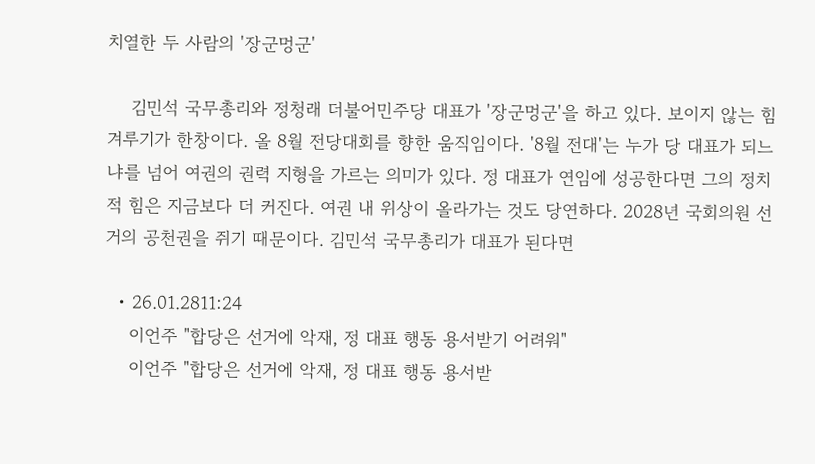치열한 두 사람의 '장군멍군'

    김민석 국무총리와 정청래 더불어민주당 대표가 '장군멍군'을 하고 있다. 보이지 않는 힘겨루기가 한창이다. 올 8월 전당대회를 향한 움직임이다. '8월 전대'는 누가 당 대표가 되느냐를 넘어 여권의 권력 지형을 가르는 의미가 있다. 정 대표가 연임에 성공한다면 그의 정치적 힘은 지금보다 더 커진다. 여권 내 위상이 올라가는 것도 당연하다. 2028년 국회의원 선거의 공천권을 쥐기 때문이다. 김민석 국무총리가 대표가 된다면

  • 26.01.2811:24
    이언주 "합당은 선거에 악재, 정 대표 행동 용서받기 어려워"
    이언주 "합당은 선거에 악재, 정 대표 행동 용서받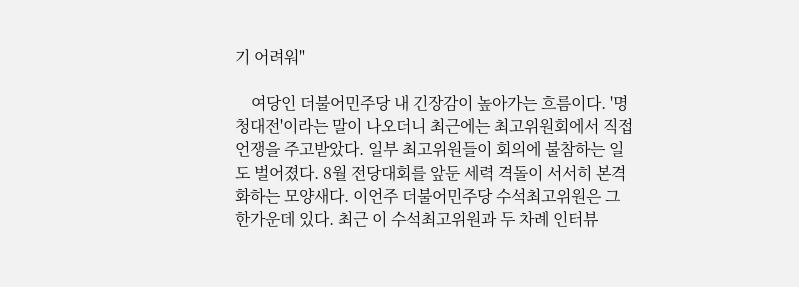기 어려워"

    여당인 더불어민주당 내 긴장감이 높아가는 흐름이다. '명청대전'이라는 말이 나오더니 최근에는 최고위원회에서 직접 언쟁을 주고받았다. 일부 최고위원들이 회의에 불참하는 일도 벌어졌다. 8월 전당대회를 앞둔 세력 격돌이 서서히 본격화하는 모양새다. 이언주 더불어민주당 수석최고위원은 그 한가운데 있다. 최근 이 수석최고위원과 두 차례 인터뷰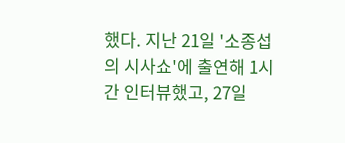했다. 지난 21일 '소종섭의 시사쇼'에 출연해 1시간 인터뷰했고, 27일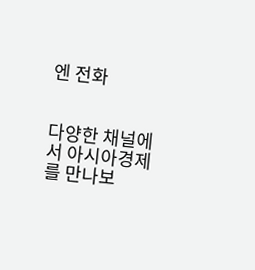엔 전화


다양한 채널에서 아시아경제를 만나보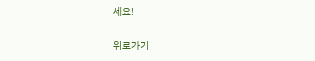세요!

위로가기